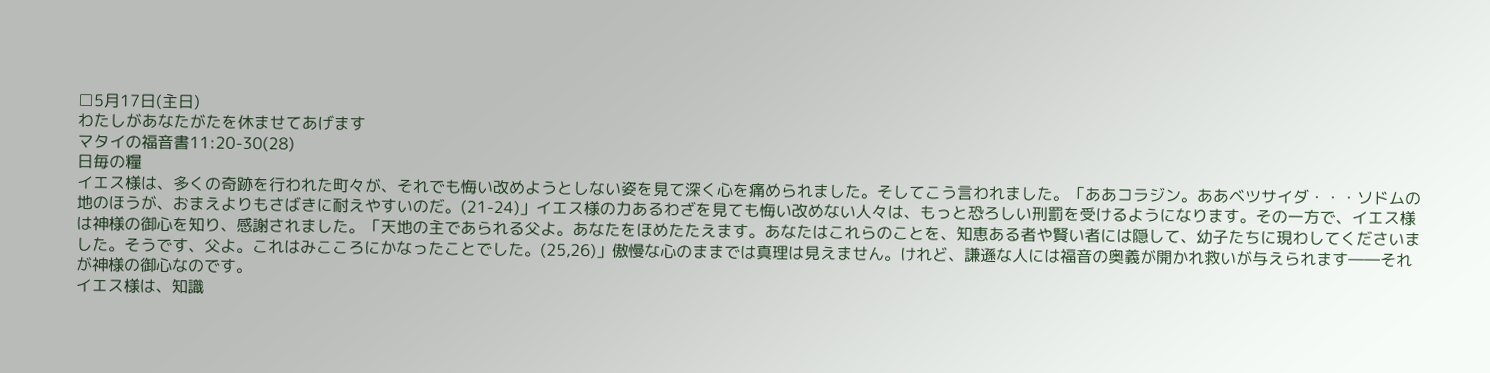□5月17日(主日)
わたしがあなたがたを休ませてあげます
マタイの福音書11:20-30(28)
日毎の糧
イエス様は、多くの奇跡を行われた町々が、それでも悔い改めようとしない姿を見て深く心を痛められました。そしてこう言われました。「ああコラジン。ああベツサイダ・・・ソドムの地のほうが、おまえよりもさばきに耐えやすいのだ。(21-24)」イエス様の力あるわざを見ても悔い改めない人々は、もっと恐ろしい刑罰を受けるようになります。その一方で、イエス様は神様の御心を知り、感謝されました。「天地の主であられる父よ。あなたをほめたたえます。あなたはこれらのことを、知恵ある者や賢い者には隠して、幼子たちに現わしてくださいました。そうです、父よ。これはみこころにかなったことでした。(25,26)」傲慢な心のままでは真理は見えません。けれど、謙遜な人には福音の奥義が開かれ救いが与えられます――それが神様の御心なのです。
イエス様は、知識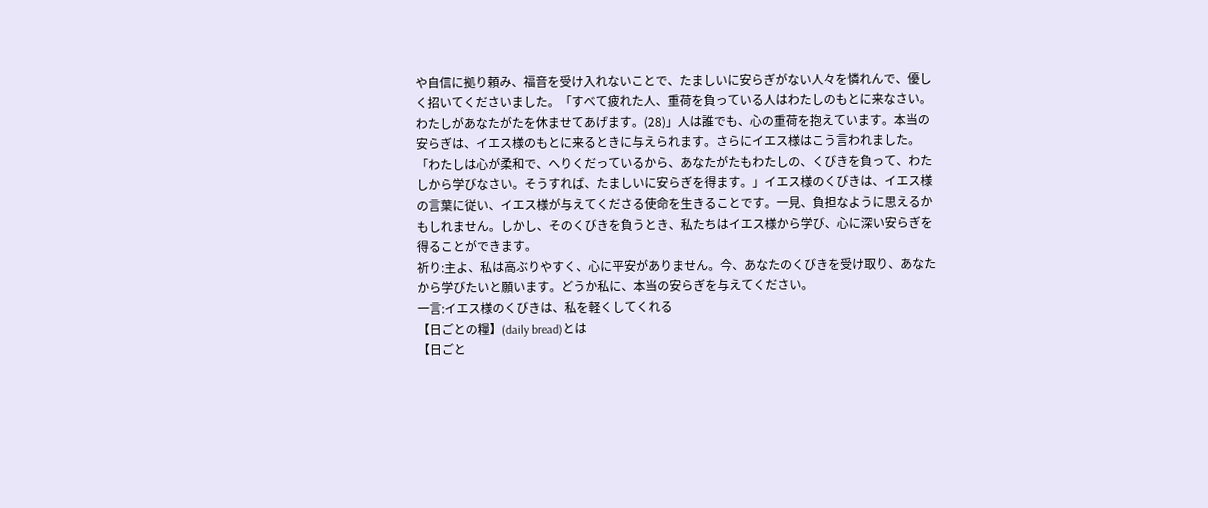や自信に拠り頼み、福音を受け入れないことで、たましいに安らぎがない人々を憐れんで、優しく招いてくださいました。「すべて疲れた人、重荷を負っている人はわたしのもとに来なさい。わたしがあなたがたを休ませてあげます。(28)」人は誰でも、心の重荷を抱えています。本当の安らぎは、イエス様のもとに来るときに与えられます。さらにイエス様はこう言われました。「わたしは心が柔和で、へりくだっているから、あなたがたもわたしの、くびきを負って、わたしから学びなさい。そうすれば、たましいに安らぎを得ます。」イエス様のくびきは、イエス様の言葉に従い、イエス様が与えてくださる使命を生きることです。一見、負担なように思えるかもしれません。しかし、そのくびきを負うとき、私たちはイエス様から学び、心に深い安らぎを得ることができます。
祈り:主よ、私は高ぶりやすく、心に平安がありません。今、あなたのくびきを受け取り、あなたから学びたいと願います。どうか私に、本当の安らぎを与えてください。
一言:イエス様のくびきは、私を軽くしてくれる
【日ごとの糧】(daily bread)とは
【日ごと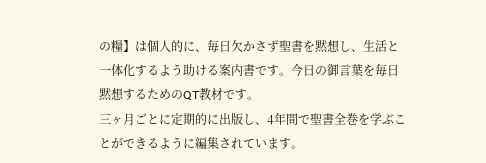の糧】は個人的に、毎日欠かさず聖書を黙想し、生活と一体化するよう助ける案内書です。今日の御言葉を毎日黙想するためのQT教材です。
三ヶ月ごとに定期的に出版し、4年間で聖書全巻を学ぶことができるように編集されています。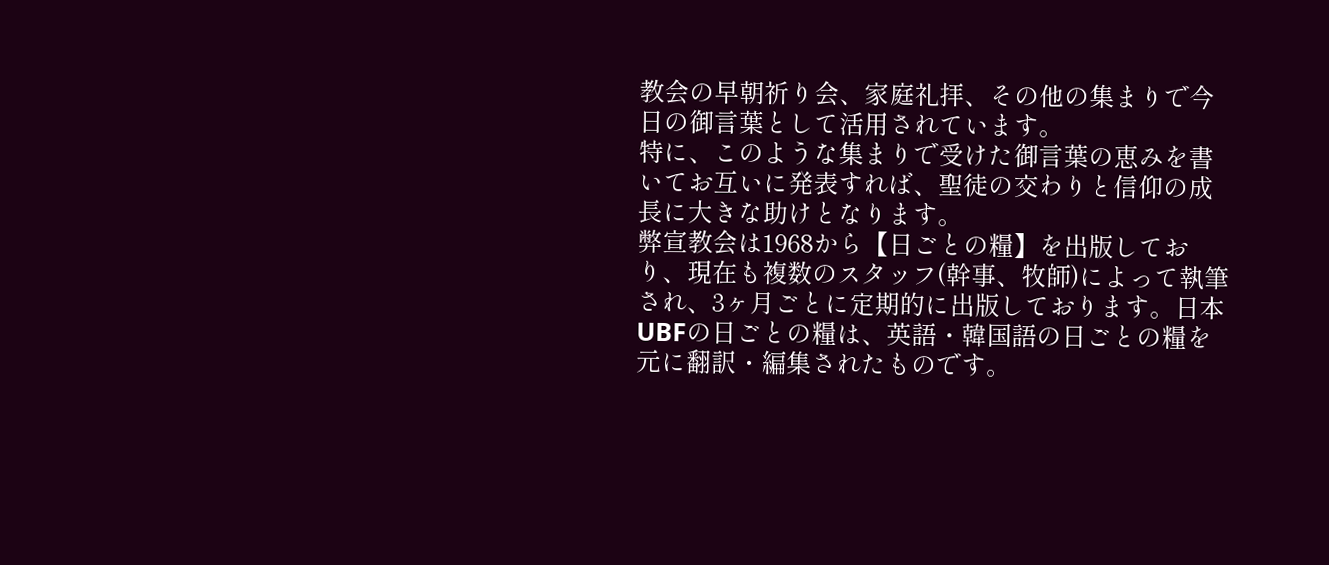教会の早朝祈り会、家庭礼拝、その他の集まりで今日の御言葉として活用されています。
特に、このような集まりで受けた御言葉の恵みを書いてお互いに発表すれば、聖徒の交わりと信仰の成長に大きな助けとなります。
弊宣教会は1968から【日ごとの糧】を出版しており、現在も複数のスタッフ(幹事、牧師)によって執筆され、3ヶ月ごとに定期的に出版しております。日本UBFの日ごとの糧は、英語・韓国語の日ごとの糧を元に翻訳・編集されたものです。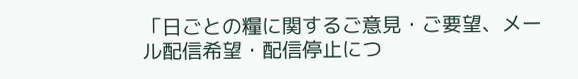「日ごとの糧に関するご意見・ご要望、メール配信希望・配信停止につ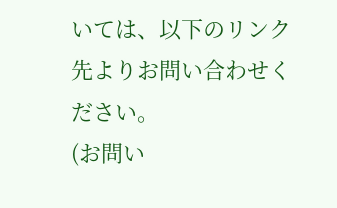いては、以下のリンク先よりお問い合わせください。
(お問い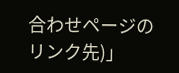合わせページのリンク先)」